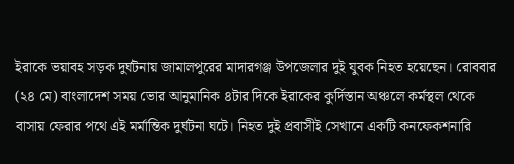ইরাকে ভয়াবহ সড়ক দুর্ঘটনায় জামালপুরের মাদারগঞ্জ উপজেলার দুই যুবক নিহত হয়েছেন। রোববার (২৪ মে) বাংলাদেশ সময় ভোর আনুমানিক ৪টার দিকে ইরাকের কুর্দিস্তান অঞ্চলে কর্মস্থল থেকে বাসায় ফেরার পথে এই মর্মান্তিক দুর্ঘটনা ঘটে। নিহত দুই প্রবাসীই সেখানে একটি কনফেকশনারি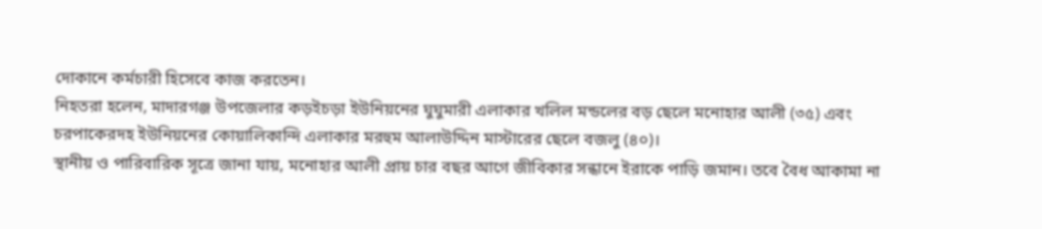দোকানে কর্মচারী হিসেবে কাজ করতেন।
নিহতরা হলেন, মাদারগঞ্জ উপজেলার কড়ইচড়া ইউনিয়নের ঘুঘুমারী এলাকার খলিল মন্ডলের বড় ছেলে মনোহার আলী (৩৫) এবং চরপাকেরদহ ইউনিয়নের কোয়ালিকান্দি এলাকার মরহুম আলাউদ্দিন মাস্টারের ছেলে বজলু (৪০)।
স্থানীয় ও পারিবারিক সূত্রে জানা যায়, মনোহার আলী প্রায় চার বছর আগে জীবিকার সন্ধানে ইরাকে পাড়ি জমান। তবে বৈধ আকামা না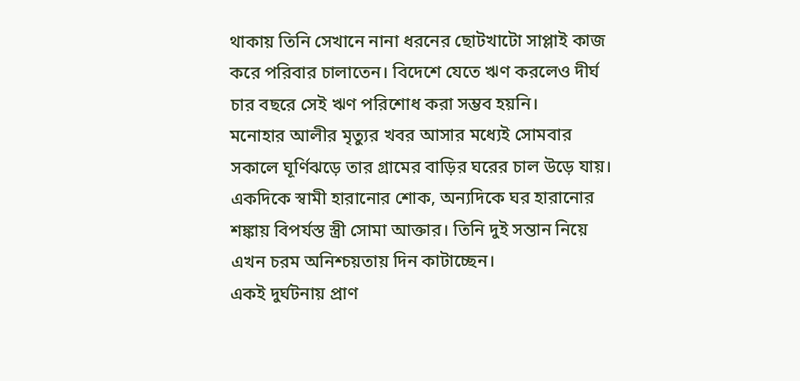থাকায় তিনি সেখানে নানা ধরনের ছোটখাটো সাপ্লাই কাজ করে পরিবার চালাতেন। বিদেশে যেতে ঋণ করলেও দীর্ঘ চার বছরে সেই ঋণ পরিশোধ করা সম্ভব হয়নি।
মনোহার আলীর মৃত্যুর খবর আসার মধ্যেই সোমবার সকালে ঘূর্ণিঝড়ে তার গ্রামের বাড়ির ঘরের চাল উড়ে যায়। একদিকে স্বামী হারানোর শোক, অন্যদিকে ঘর হারানোর শঙ্কায় বিপর্যস্ত স্ত্রী সোমা আক্তার। তিনি দুই সন্তান নিয়ে এখন চরম অনিশ্চয়তায় দিন কাটাচ্ছেন।
একই দুর্ঘটনায় প্রাণ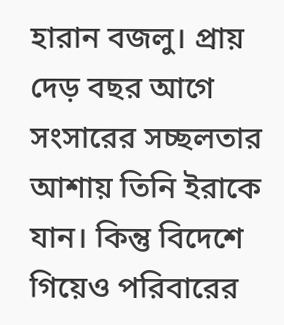হারান বজলু। প্রায় দেড় বছর আগে সংসারের সচ্ছলতার আশায় তিনি ইরাকে যান। কিন্তু বিদেশে গিয়েও পরিবারের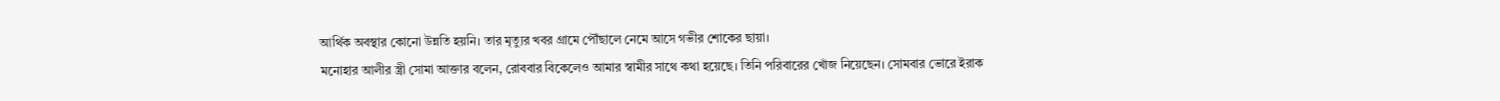আর্থিক অবস্থার কোনো উন্নতি হয়নি। তার মৃত্যুর খবর গ্রামে পৌঁছালে নেমে আসে গভীর শোকের ছায়া।
মনোহার আলীর স্ত্রী সোমা আক্তার বলেন, রোববার বিকেলেও আমার স্বামীর সাথে কথা হয়েছে। তিনি পরিবারের খোঁজ নিয়েছেন। সোমবার ভোরে ইরাক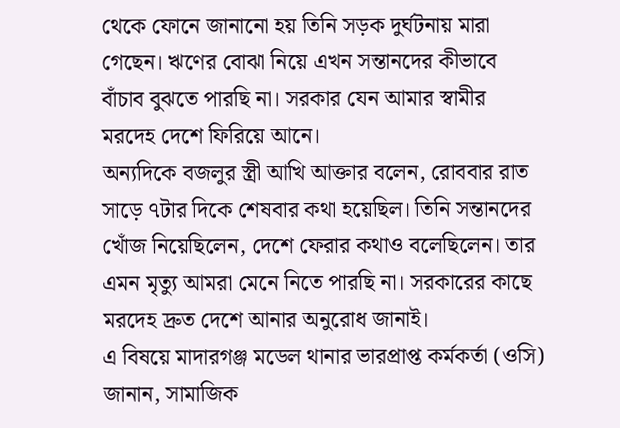থেকে ফোনে জানানো হয় তিনি সড়ক দুর্ঘটনায় মারা গেছেন। ঋণের বোঝা নিয়ে এখন সন্তানদের কীভাবে বাঁচাব বুঝতে পারছি না। সরকার যেন আমার স্বামীর মরদেহ দেশে ফিরিয়ে আনে।
অন্যদিকে বজলুর স্ত্রী আখি আক্তার বলেন, রোববার রাত সাড়ে ৭টার দিকে শেষবার কথা হয়েছিল। তিনি সন্তানদের খোঁজ নিয়েছিলেন, দেশে ফেরার কথাও বলেছিলেন। তার এমন মৃত্যু আমরা মেনে নিতে পারছি না। সরকারের কাছে মরদেহ দ্রুত দেশে আনার অনুরোধ জানাই।
এ বিষয়ে মাদারগঞ্জ মডেল থানার ভারপ্রাপ্ত কর্মকর্তা (ওসি) জানান, সামাজিক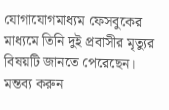যোগাযোগমাধ্যম ফেসবুকের মাধ্যমে তিনি দুই প্রবাসীর মৃত্যুর বিষয়টি জানতে পেরেছেন।
মন্তব্য করুন